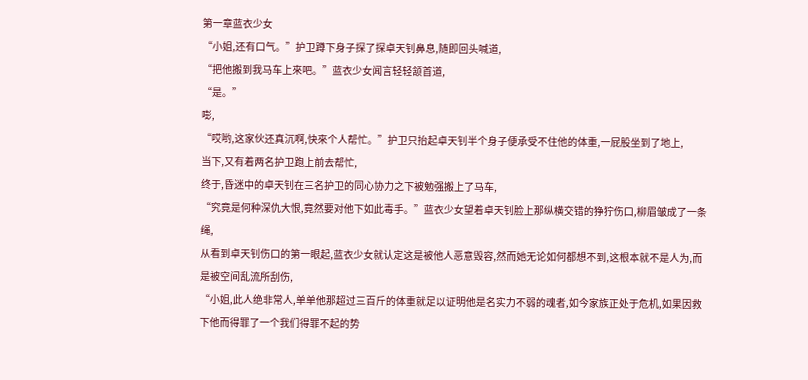第一章蓝衣少女
“小姐,还有口气。”护卫蹲下身子探了探卓天钊鼻息,随即回头喊道,
“把他搬到我马车上來吧。”蓝衣少女闻言轻轻颔首道,
“是。”
嘭,
“哎哟,这家伙还真沉啊,快來个人帮忙。”护卫只抬起卓天钊半个身子便承受不住他的体重,一屁股坐到了地上,
当下,又有着两名护卫跑上前去帮忙,
终于,昏迷中的卓天钊在三名护卫的同心协力之下被勉强搬上了马车,
“究竟是何种深仇大恨,竟然要对他下如此毒手。”蓝衣少女望着卓天钊脸上那纵横交错的狰狞伤口,柳眉皱成了一条绳,
从看到卓天钊伤口的第一眼起,蓝衣少女就认定这是被他人恶意毁容,然而她无论如何都想不到,这根本就不是人为,而是被空间乱流所刮伤,
“小姐,此人绝非常人,单单他那超过三百斤的体重就足以证明他是名实力不弱的魂者,如今家族正处于危机,如果因救下他而得罪了一个我们得罪不起的势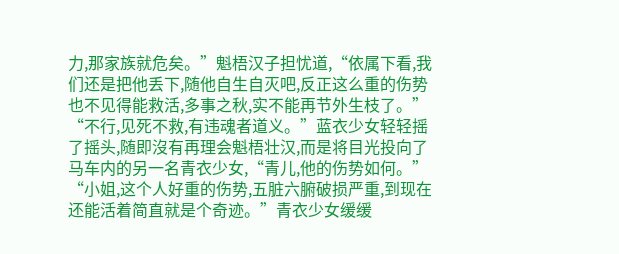力,那家族就危矣。”魁梧汉子担忧道,“依属下看,我们还是把他丢下,随他自生自灭吧,反正这么重的伤势也不见得能救活,多事之秋,实不能再节外生枝了。”
“不行,见死不救,有违魂者道义。”蓝衣少女轻轻摇了摇头,随即沒有再理会魁梧壮汉,而是将目光投向了马车内的另一名青衣少女,“青儿,他的伤势如何。”
“小姐,这个人好重的伤势,五脏六腑破损严重,到现在还能活着简直就是个奇迹。”青衣少女缓缓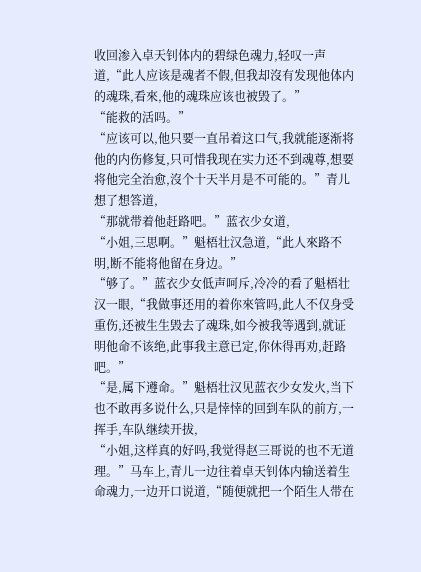收回渗入卓天钊体内的碧绿色魂力,轻叹一声道,“此人应该是魂者不假,但我却沒有发现他体内的魂珠,看來,他的魂珠应该也被毁了。”
“能救的活吗。”
“应该可以,他只要一直吊着这口气,我就能逐渐将他的内伤修复,只可惜我现在实力还不到魂尊,想要将他完全治愈,沒个十天半月是不可能的。”青儿想了想答道,
“那就带着他赶路吧。”蓝衣少女道,
“小姐,三思啊。”魁梧壮汉急道,“此人來路不明,断不能将他留在身边。”
“够了。”蓝衣少女低声呵斥,冷冷的看了魁梧壮汉一眼,“我做事还用的着你來管吗,此人不仅身受重伤,还被生生毁去了魂珠,如今被我等遇到,就证明他命不该绝,此事我主意已定,你休得再劝,赶路吧。”
“是,属下遵命。”魁梧壮汉见蓝衣少女发火,当下也不敢再多说什么,只是悻悻的回到车队的前方,一挥手,车队继续开拔,
“小姐,这样真的好吗,我觉得赵三哥说的也不无道理。”马车上,青儿一边往着卓天钊体内输送着生命魂力,一边开口说道,“随便就把一个陌生人带在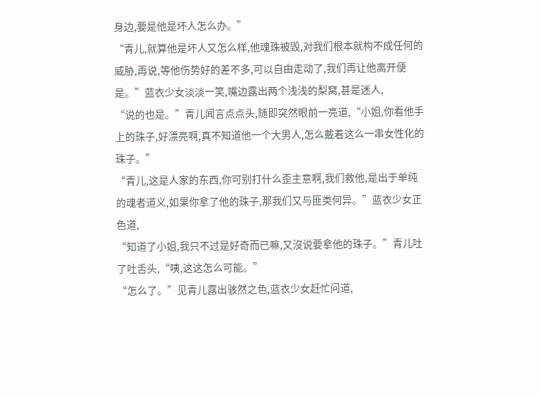身边,要是他是坏人怎么办。”
“青儿,就算他是坏人又怎么样,他魂珠被毁,对我们根本就构不成任何的威胁,再说,等他伤势好的差不多,可以自由走动了,我们再让他离开便是。”蓝衣少女淡淡一笑,嘴边露出两个浅浅的梨窝,甚是迷人,
“说的也是。”青儿闻言点点头,随即突然眼前一亮道,“小姐,你看他手上的珠子,好漂亮啊,真不知道他一个大男人,怎么戴着这么一串女性化的珠子。”
“青儿,这是人家的东西,你可别打什么歪主意啊,我们救他,是出于单纯的魂者道义,如果你拿了他的珠子,那我们又与匪类何异。”蓝衣少女正色道,
“知道了小姐,我只不过是好奇而已嘛,又沒说要拿他的珠子。”青儿吐了吐舌头,“咦,这这怎么可能。”
“怎么了。”见青儿露出骇然之色,蓝衣少女赶忙问道,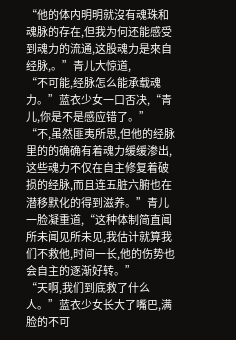“他的体内明明就沒有魂珠和魂脉的存在,但我为何还能感受到魂力的流通,这股魂力是來自经脉,。”青儿大惊道,
“不可能,经脉怎么能承载魂力。”蓝衣少女一口否决,“青儿,你是不是感应错了。”
“不,虽然匪夷所思,但他的经脉里的的确确有着魂力缓缓渗出,这些魂力不仅在自主修复着破损的经脉,而且连五脏六腑也在潜移默化的得到滋养。”青儿一脸凝重道,“这种体制简直闻所未闻见所未见,我估计就算我们不救他,时间一长,他的伤势也会自主的逐渐好转。”
“天啊,我们到底救了什么人。”蓝衣少女长大了嘴巴,满脸的不可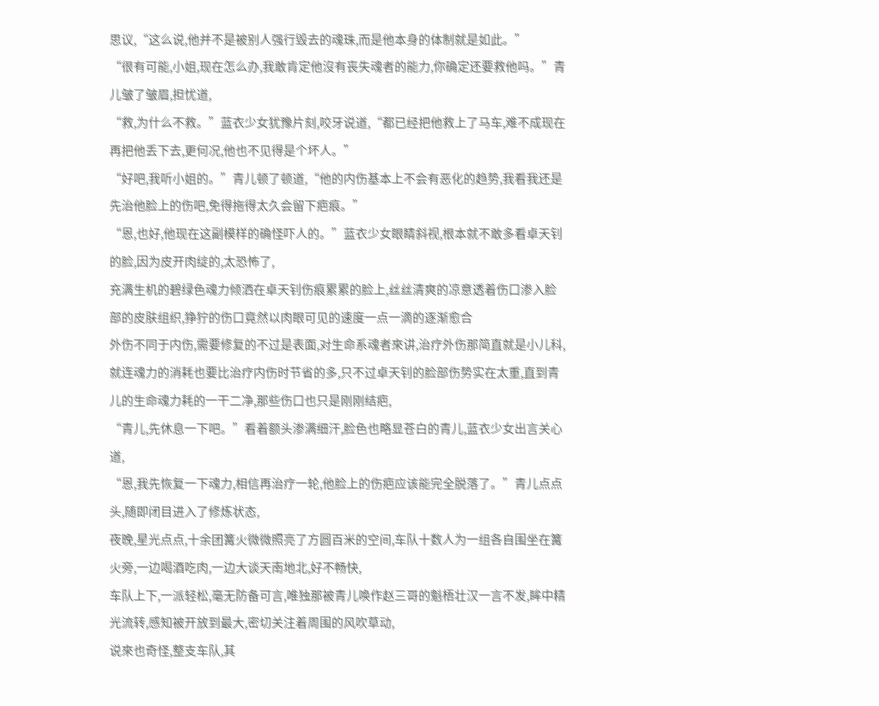思议,“这么说,他并不是被别人强行毁去的魂珠,而是他本身的体制就是如此。”
“很有可能,小姐,现在怎么办,我敢肯定他沒有丧失魂者的能力,你确定还要救他吗。”青儿皱了皱眉,担忧道,
“救,为什么不救。”蓝衣少女犹豫片刻,咬牙说道,“都已经把他救上了马车,难不成现在再把他丢下去,更何况,他也不见得是个坏人。”
“好吧,我听小姐的。”青儿顿了顿道,“他的内伤基本上不会有恶化的趋势,我看我还是先治他脸上的伤吧,免得拖得太久会留下疤痕。”
“恩,也好,他现在这副模样的确怪吓人的。”蓝衣少女眼睛斜视,根本就不敢多看卓天钊的脸,因为皮开肉绽的,太恐怖了,
充满生机的碧绿色魂力倾洒在卓天钊伤痕累累的脸上,丝丝清爽的凉意透着伤口渗入脸部的皮肤组织,狰狞的伤口竟然以肉眼可见的速度一点一滴的逐渐愈合
外伤不同于内伤,需要修复的不过是表面,对生命系魂者來讲,治疗外伤那简直就是小儿科,就连魂力的消耗也要比治疗内伤时节省的多,只不过卓天钊的脸部伤势实在太重,直到青儿的生命魂力耗的一干二净,那些伤口也只是刚刚结疤,
“青儿,先休息一下吧。”看着额头渗满细汗,脸色也略显苍白的青儿,蓝衣少女出言关心道,
“恩,我先恢复一下魂力,相信再治疗一轮,他脸上的伤疤应该能完全脱落了。”青儿点点头,随即闭目进入了修炼状态,
夜晚,星光点点,十余团篝火微微照亮了方圆百米的空间,车队十数人为一组各自围坐在篝火旁,一边喝酒吃肉,一边大谈天南地北,好不畅快,
车队上下,一派轻松,毫无防备可言,唯独那被青儿唤作赵三哥的魁梧壮汉一言不发,眸中精光流转,感知被开放到最大,密切关注着周围的风吹草动,
说來也奇怪,整支车队,其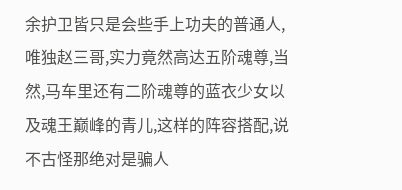余护卫皆只是会些手上功夫的普通人,唯独赵三哥,实力竟然高达五阶魂尊,当然,马车里还有二阶魂尊的蓝衣少女以及魂王巅峰的青儿,这样的阵容搭配,说不古怪那绝对是骗人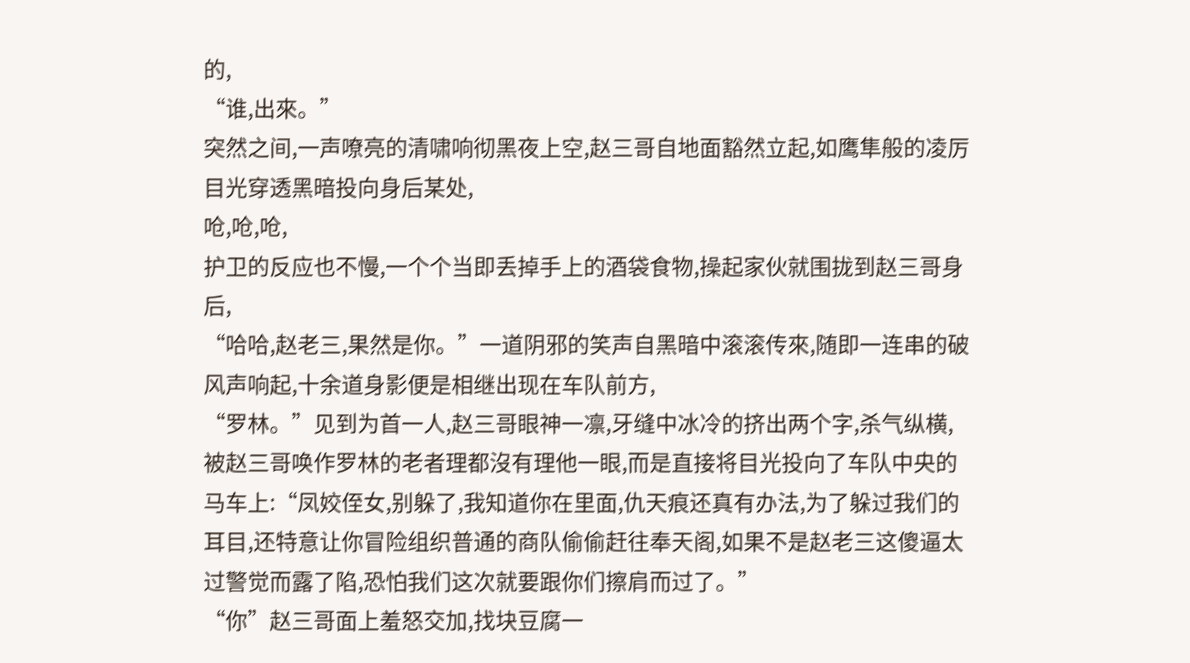的,
“谁,出來。”
突然之间,一声嘹亮的清啸响彻黑夜上空,赵三哥自地面豁然立起,如鹰隼般的凌厉目光穿透黑暗投向身后某处,
呛,呛,呛,
护卫的反应也不慢,一个个当即丢掉手上的酒袋食物,操起家伙就围拢到赵三哥身后,
“哈哈,赵老三,果然是你。”一道阴邪的笑声自黑暗中滚滚传來,随即一连串的破风声响起,十余道身影便是相继出现在车队前方,
“罗林。”见到为首一人,赵三哥眼神一凛,牙缝中冰冷的挤出两个字,杀气纵横,
被赵三哥唤作罗林的老者理都沒有理他一眼,而是直接将目光投向了车队中央的马车上:“凤姣侄女,别躲了,我知道你在里面,仇天痕还真有办法,为了躲过我们的耳目,还特意让你冒险组织普通的商队偷偷赶往奉天阁,如果不是赵老三这傻逼太过警觉而露了陷,恐怕我们这次就要跟你们擦肩而过了。”
“你”赵三哥面上羞怒交加,找块豆腐一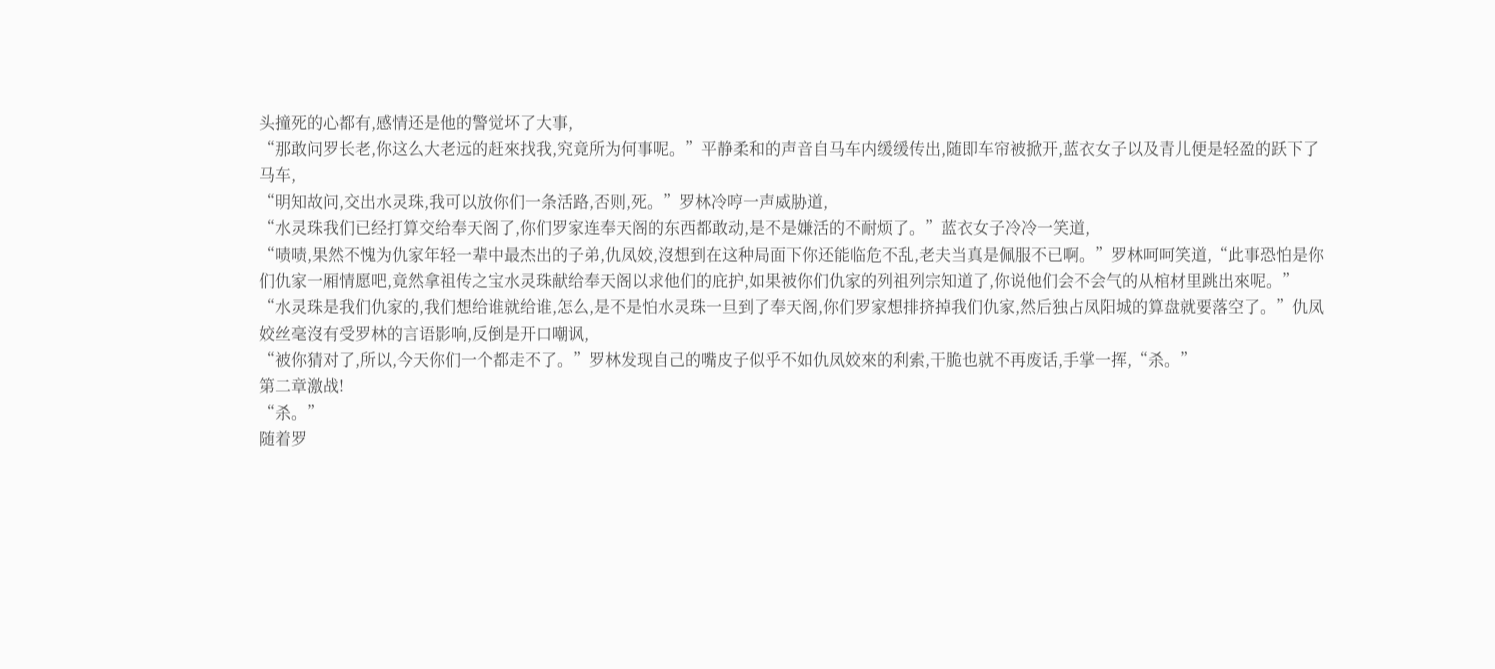头撞死的心都有,感情还是他的警觉坏了大事,
“那敢问罗长老,你这么大老远的赶來找我,究竟所为何事呢。”平静柔和的声音自马车内缓缓传出,随即车帘被掀开,蓝衣女子以及青儿便是轻盈的跃下了马车,
“明知故问,交出水灵珠,我可以放你们一条活路,否则,死。”罗林冷哼一声威胁道,
“水灵珠我们已经打算交给奉天阁了,你们罗家连奉天阁的东西都敢动,是不是嫌活的不耐烦了。”蓝衣女子冷冷一笑道,
“啧啧,果然不愧为仇家年轻一辈中最杰出的子弟,仇凤姣,沒想到在这种局面下你还能临危不乱,老夫当真是佩服不已啊。”罗林呵呵笑道,“此事恐怕是你们仇家一厢情愿吧,竟然拿祖传之宝水灵珠献给奉天阁以求他们的庇护,如果被你们仇家的列祖列宗知道了,你说他们会不会气的从棺材里跳出來呢。”
“水灵珠是我们仇家的,我们想给谁就给谁,怎么,是不是怕水灵珠一旦到了奉天阁,你们罗家想排挤掉我们仇家,然后独占凤阳城的算盘就要落空了。”仇凤姣丝毫沒有受罗林的言语影响,反倒是开口嘲讽,
“被你猜对了,所以,今天你们一个都走不了。”罗林发现自己的嘴皮子似乎不如仇凤姣來的利索,干脆也就不再废话,手掌一挥,“杀。”
第二章激战!
“杀。”
随着罗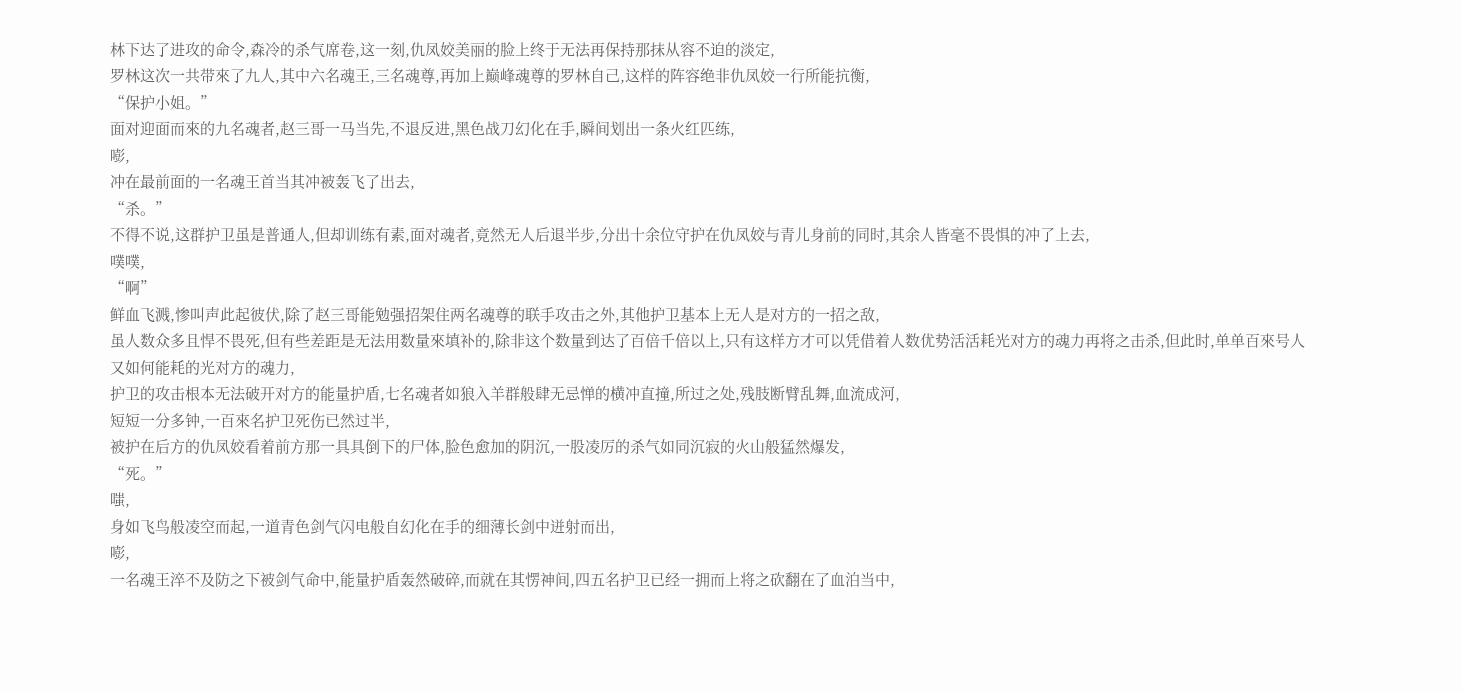林下达了进攻的命令,森冷的杀气席卷,这一刻,仇凤姣美丽的脸上终于无法再保持那抹从容不迫的淡定,
罗林这次一共带來了九人,其中六名魂王,三名魂尊,再加上巅峰魂尊的罗林自己,这样的阵容绝非仇凤姣一行所能抗衡,
“保护小姐。”
面对迎面而來的九名魂者,赵三哥一马当先,不退反进,黑色战刀幻化在手,瞬间划出一条火红匹练,
嘭,
冲在最前面的一名魂王首当其冲被轰飞了出去,
“杀。”
不得不说,这群护卫虽是普通人,但却训练有素,面对魂者,竟然无人后退半步,分出十余位守护在仇凤姣与青儿身前的同时,其余人皆毫不畏惧的冲了上去,
噗噗,
“啊”
鲜血飞溅,惨叫声此起彼伏,除了赵三哥能勉强招架住两名魂尊的联手攻击之外,其他护卫基本上无人是对方的一招之敌,
虽人数众多且悍不畏死,但有些差距是无法用数量來填补的,除非这个数量到达了百倍千倍以上,只有这样方才可以凭借着人数优势活活耗光对方的魂力再将之击杀,但此时,单单百來号人又如何能耗的光对方的魂力,
护卫的攻击根本无法破开对方的能量护盾,七名魂者如狼入羊群般肆无忌惮的横冲直撞,所过之处,残肢断臂乱舞,血流成河,
短短一分多钟,一百來名护卫死伤已然过半,
被护在后方的仇凤姣看着前方那一具具倒下的尸体,脸色愈加的阴沉,一股凌厉的杀气如同沉寂的火山般猛然爆发,
“死。”
嗤,
身如飞鸟般凌空而起,一道青色剑气闪电般自幻化在手的细薄长剑中迸射而出,
嘭,
一名魂王淬不及防之下被剑气命中,能量护盾轰然破碎,而就在其愣神间,四五名护卫已经一拥而上将之砍翻在了血泊当中,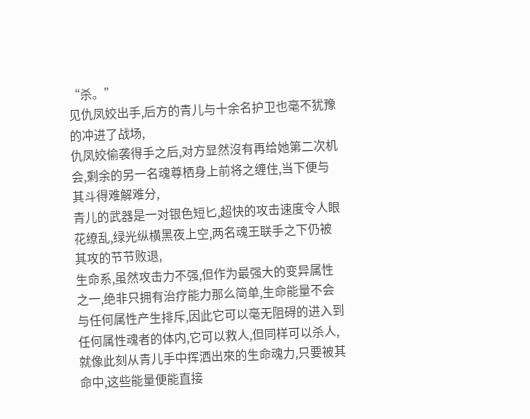“杀。”
见仇凤姣出手,后方的青儿与十余名护卫也毫不犹豫的冲进了战场,
仇凤姣偷袭得手之后,对方显然沒有再给她第二次机会,剩余的另一名魂尊栖身上前将之缠住,当下便与其斗得难解难分,
青儿的武器是一对银色短匕,超快的攻击速度令人眼花缭乱,绿光纵横黑夜上空,两名魂王联手之下仍被其攻的节节败退,
生命系,虽然攻击力不强,但作为最强大的变异属性之一,绝非只拥有治疗能力那么简单,生命能量不会与任何属性产生排斥,因此它可以毫无阻碍的进入到任何属性魂者的体内,它可以救人,但同样可以杀人,
就像此刻从青儿手中挥洒出來的生命魂力,只要被其命中,这些能量便能直接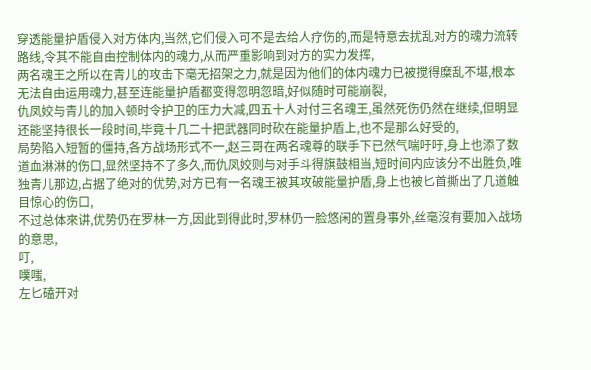穿透能量护盾侵入对方体内,当然,它们侵入可不是去给人疗伤的,而是特意去扰乱对方的魂力流转路线,令其不能自由控制体内的魂力,从而严重影响到对方的实力发挥,
两名魂王之所以在青儿的攻击下毫无招架之力,就是因为他们的体内魂力已被搅得糜乱不堪,根本无法自由运用魂力,甚至连能量护盾都变得忽明忽暗,好似随时可能崩裂,
仇凤姣与青儿的加入顿时令护卫的压力大减,四五十人对付三名魂王,虽然死伤仍然在继续,但明显还能坚持很长一段时间,毕竟十几二十把武器同时砍在能量护盾上,也不是那么好受的,
局势陷入短暂的僵持,各方战场形式不一,赵三哥在两名魂尊的联手下已然气喘吁吁,身上也添了数道血淋淋的伤口,显然坚持不了多久,而仇凤姣则与对手斗得旗鼓相当,短时间内应该分不出胜负,唯独青儿那边,占据了绝对的优势,对方已有一名魂王被其攻破能量护盾,身上也被匕首撕出了几道触目惊心的伤口,
不过总体來讲,优势仍在罗林一方,因此到得此时,罗林仍一脸悠闲的置身事外,丝毫沒有要加入战场的意思,
叮,
噗嗤,
左匕磕开对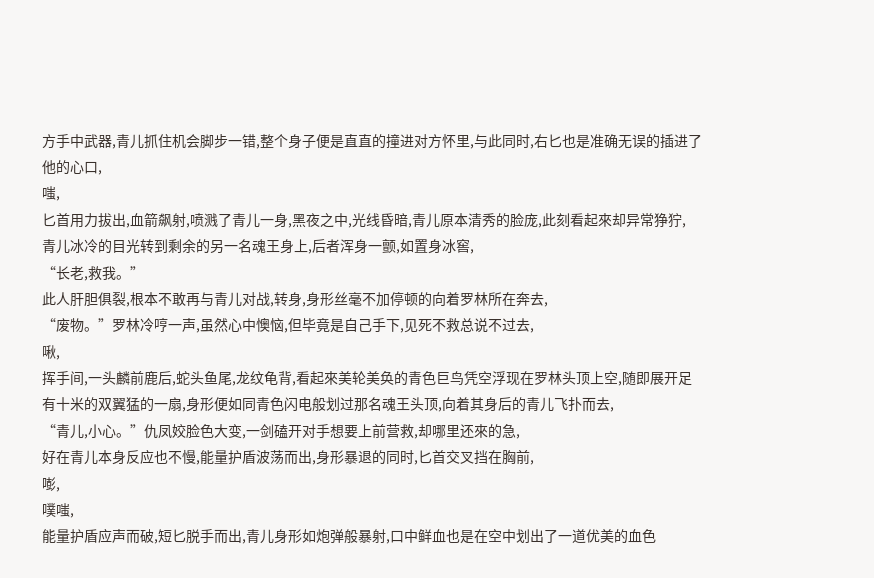方手中武器,青儿抓住机会脚步一错,整个身子便是直直的撞进对方怀里,与此同时,右匕也是准确无误的插进了他的心口,
嗤,
匕首用力拔出,血箭飙射,喷溅了青儿一身,黑夜之中,光线昏暗,青儿原本清秀的脸庞,此刻看起來却异常狰狞,
青儿冰冷的目光转到剩余的另一名魂王身上,后者浑身一颤,如置身冰窖,
“长老,救我。”
此人肝胆俱裂,根本不敢再与青儿对战,转身,身形丝毫不加停顿的向着罗林所在奔去,
“废物。”罗林冷哼一声,虽然心中懊恼,但毕竟是自己手下,见死不救总说不过去,
啾,
挥手间,一头麟前鹿后,蛇头鱼尾,龙纹龟背,看起來美轮美奂的青色巨鸟凭空浮现在罗林头顶上空,随即展开足有十米的双翼猛的一扇,身形便如同青色闪电般划过那名魂王头顶,向着其身后的青儿飞扑而去,
“青儿,小心。”仇凤姣脸色大变,一剑磕开对手想要上前营救,却哪里还來的急,
好在青儿本身反应也不慢,能量护盾波荡而出,身形暴退的同时,匕首交叉挡在胸前,
嘭,
噗嗤,
能量护盾应声而破,短匕脱手而出,青儿身形如炮弹般暴射,口中鲜血也是在空中划出了一道优美的血色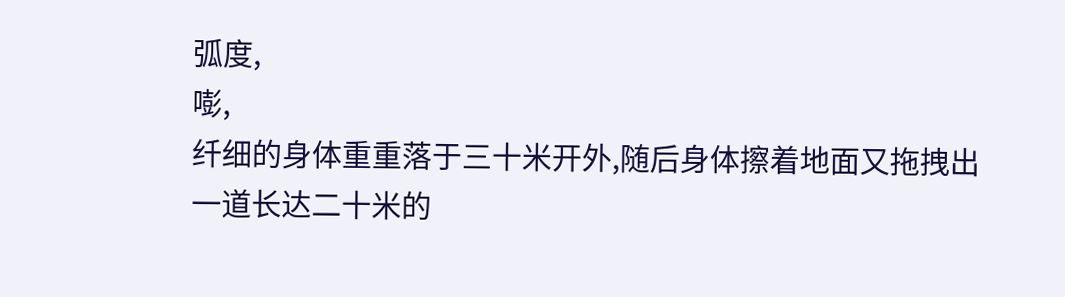弧度,
嘭,
纤细的身体重重落于三十米开外,随后身体擦着地面又拖拽出一道长达二十米的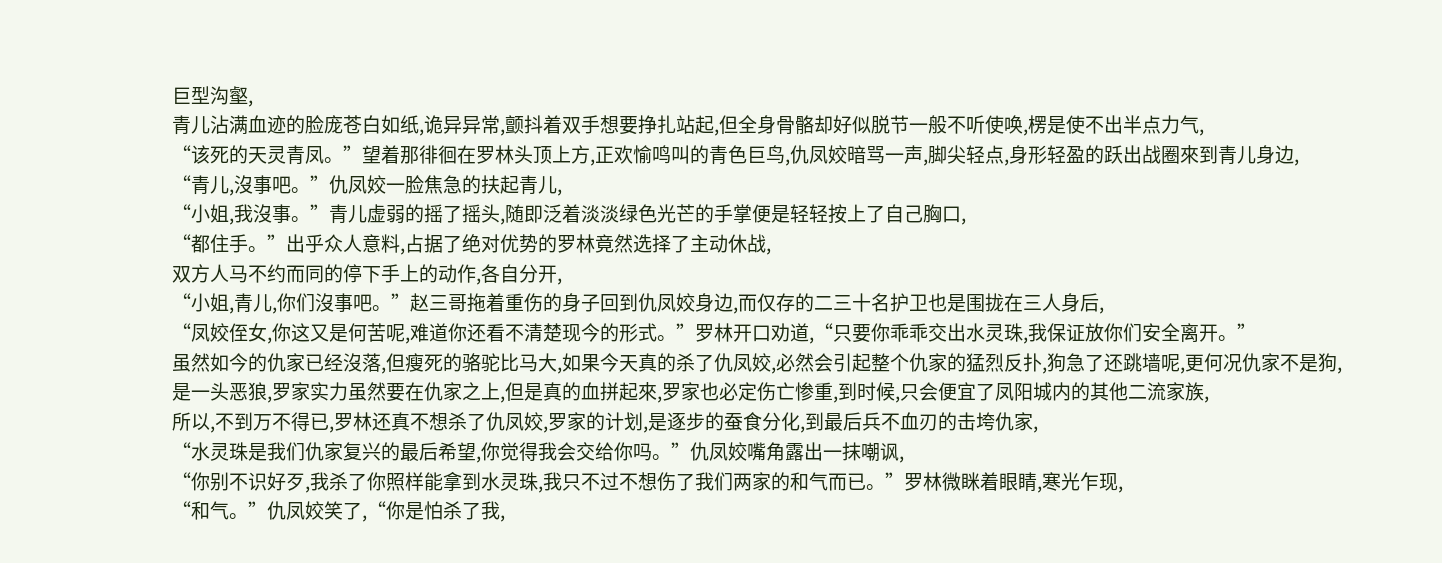巨型沟壑,
青儿沾满血迹的脸庞苍白如纸,诡异异常,颤抖着双手想要挣扎站起,但全身骨骼却好似脱节一般不听使唤,楞是使不出半点力气,
“该死的天灵青凤。”望着那徘徊在罗林头顶上方,正欢愉鸣叫的青色巨鸟,仇凤姣暗骂一声,脚尖轻点,身形轻盈的跃出战圈來到青儿身边,
“青儿,沒事吧。”仇凤姣一脸焦急的扶起青儿,
“小姐,我沒事。”青儿虚弱的摇了摇头,随即泛着淡淡绿色光芒的手掌便是轻轻按上了自己胸口,
“都住手。”出乎众人意料,占据了绝对优势的罗林竟然选择了主动休战,
双方人马不约而同的停下手上的动作,各自分开,
“小姐,青儿,你们沒事吧。”赵三哥拖着重伤的身子回到仇凤姣身边,而仅存的二三十名护卫也是围拢在三人身后,
“凤姣侄女,你这又是何苦呢,难道你还看不清楚现今的形式。”罗林开口劝道,“只要你乖乖交出水灵珠,我保证放你们安全离开。”
虽然如今的仇家已经沒落,但瘦死的骆驼比马大,如果今天真的杀了仇凤姣,必然会引起整个仇家的猛烈反扑,狗急了还跳墙呢,更何况仇家不是狗,是一头恶狼,罗家实力虽然要在仇家之上,但是真的血拼起來,罗家也必定伤亡惨重,到时候,只会便宜了凤阳城内的其他二流家族,
所以,不到万不得已,罗林还真不想杀了仇凤姣,罗家的计划,是逐步的蚕食分化,到最后兵不血刃的击垮仇家,
“水灵珠是我们仇家复兴的最后希望,你觉得我会交给你吗。”仇凤姣嘴角露出一抹嘲讽,
“你别不识好歹,我杀了你照样能拿到水灵珠,我只不过不想伤了我们两家的和气而已。”罗林微眯着眼睛,寒光乍现,
“和气。”仇凤姣笑了,“你是怕杀了我,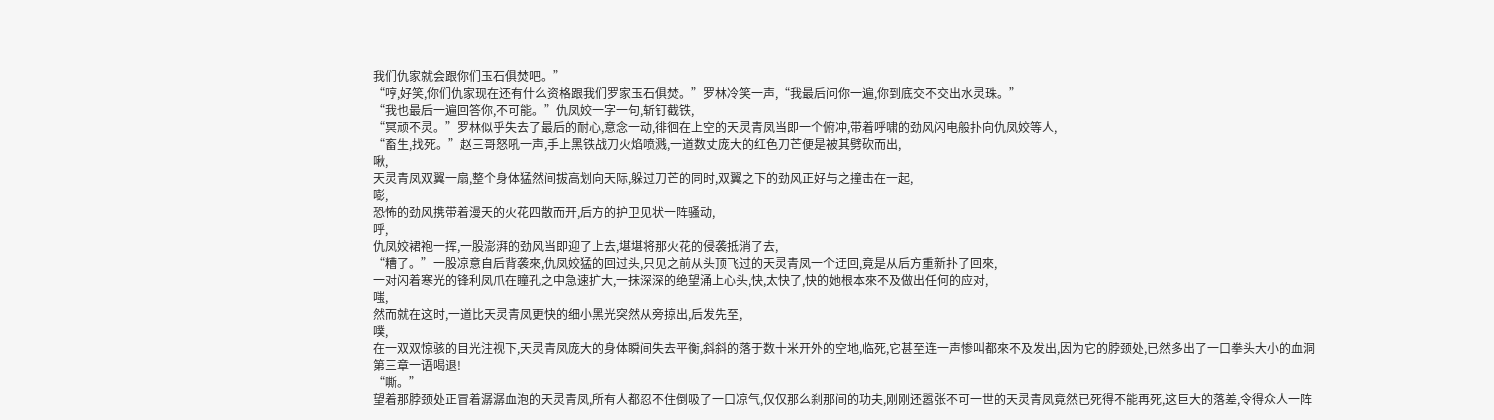我们仇家就会跟你们玉石俱焚吧。”
“哼,好笑,你们仇家现在还有什么资格跟我们罗家玉石俱焚。”罗林冷笑一声,“我最后问你一遍,你到底交不交出水灵珠。”
“我也最后一遍回答你,不可能。”仇凤姣一字一句,斩钉截铁,
“冥顽不灵。”罗林似乎失去了最后的耐心,意念一动,徘徊在上空的天灵青凤当即一个俯冲,带着呼啸的劲风闪电般扑向仇凤姣等人,
“畜生,找死。”赵三哥怒吼一声,手上黑铁战刀火焰喷溅,一道数丈庞大的红色刀芒便是被其劈砍而出,
啾,
天灵青凤双翼一扇,整个身体猛然间拔高划向天际,躲过刀芒的同时,双翼之下的劲风正好与之撞击在一起,
嘭,
恐怖的劲风携带着漫天的火花四散而开,后方的护卫见状一阵骚动,
呼,
仇凤姣裙袍一挥,一股澎湃的劲风当即迎了上去,堪堪将那火花的侵袭抵消了去,
“糟了。”一股凉意自后背袭來,仇凤姣猛的回过头,只见之前从头顶飞过的天灵青凤一个迂回,竟是从后方重新扑了回來,
一对闪着寒光的锋利凤爪在瞳孔之中急速扩大,一抹深深的绝望涌上心头,快,太快了,快的她根本來不及做出任何的应对,
嗤,
然而就在这时,一道比天灵青凤更快的细小黑光突然从旁掠出,后发先至,
噗,
在一双双惊骇的目光注视下,天灵青凤庞大的身体瞬间失去平衡,斜斜的落于数十米开外的空地,临死,它甚至连一声惨叫都來不及发出,因为它的脖颈处,已然多出了一口拳头大小的血洞
第三章一语喝退!
“嘶。”
望着那脖颈处正冒着潺潺血泡的天灵青凤,所有人都忍不住倒吸了一口凉气,仅仅那么刹那间的功夫,刚刚还嚣张不可一世的天灵青凤竟然已死得不能再死,这巨大的落差,令得众人一阵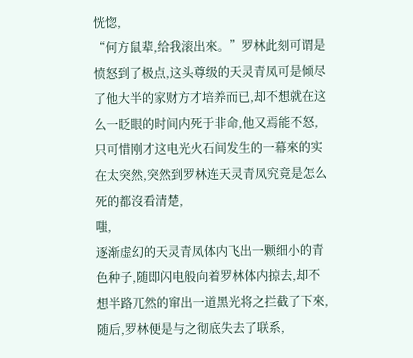恍惚,
“何方鼠辈,给我滚出來。”罗林此刻可谓是愤怒到了极点,这头尊级的天灵青凤可是倾尽了他大半的家财方才培养而已,却不想就在这么一眨眼的时间内死于非命,他又焉能不怒,
只可惜刚才这电光火石间发生的一幕來的实在太突然,突然到罗林连天灵青凤究竟是怎么死的都沒看清楚,
嗤,
逐渐虚幻的天灵青凤体内飞出一颗细小的青色种子,随即闪电般向着罗林体内掠去,却不想半路兀然的窜出一道黑光将之拦截了下來,随后,罗林便是与之彻底失去了联系,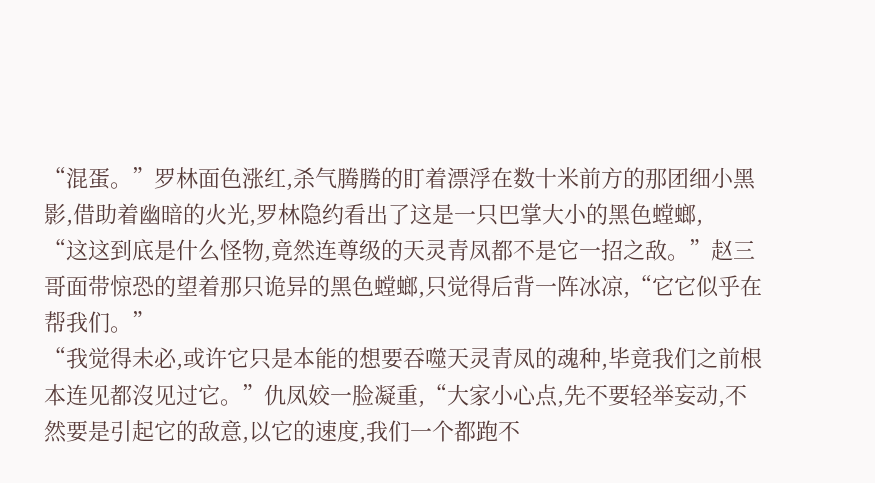“混蛋。”罗林面色涨红,杀气腾腾的盯着漂浮在数十米前方的那团细小黑影,借助着幽暗的火光,罗林隐约看出了这是一只巴掌大小的黑色螳螂,
“这这到底是什么怪物,竟然连尊级的天灵青凤都不是它一招之敌。”赵三哥面带惊恐的望着那只诡异的黑色螳螂,只觉得后背一阵冰凉,“它它似乎在帮我们。”
“我觉得未必,或许它只是本能的想要吞噬天灵青凤的魂种,毕竟我们之前根本连见都沒见过它。”仇凤姣一脸凝重,“大家小心点,先不要轻举妄动,不然要是引起它的敌意,以它的速度,我们一个都跑不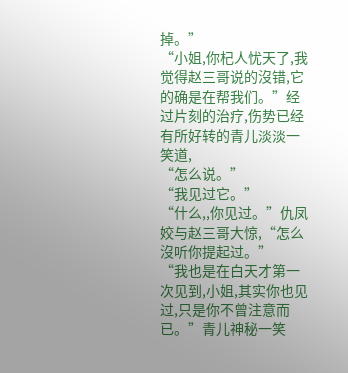掉。”
“小姐,你杞人忧天了,我觉得赵三哥说的沒错,它的确是在帮我们。”经过片刻的治疗,伤势已经有所好转的青儿淡淡一笑道,
“怎么说。”
“我见过它。”
“什么,,你见过。”仇凤姣与赵三哥大惊,“怎么沒听你提起过。”
“我也是在白天才第一次见到,小姐,其实你也见过,只是你不曾注意而已。”青儿神秘一笑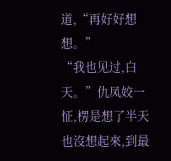道,“再好好想想。”
“我也见过,白天。”仇凤姣一怔,楞是想了半天也沒想起來,到最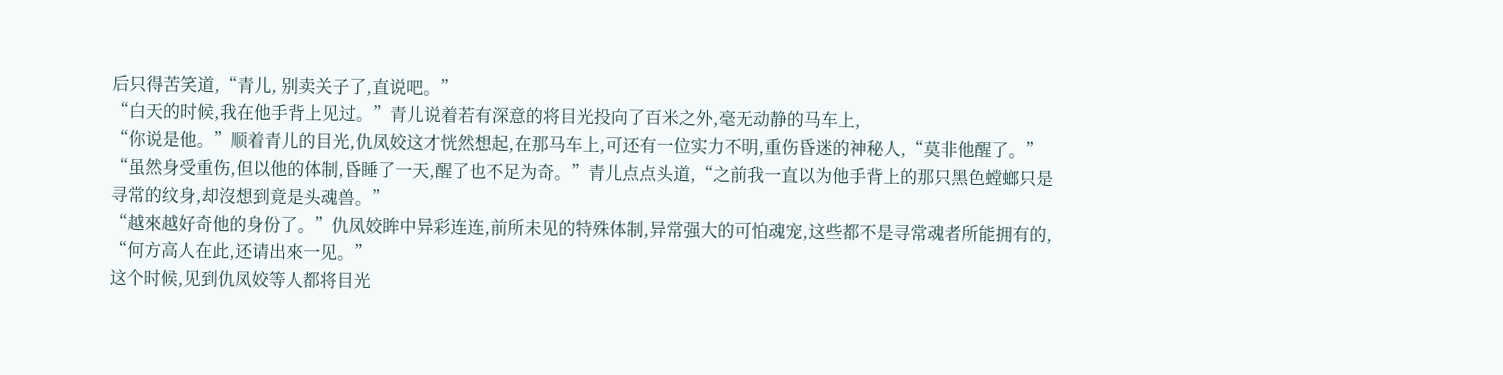后只得苦笑道,“青儿, 别卖关子了,直说吧。”
“白天的时候,我在他手背上见过。”青儿说着若有深意的将目光投向了百米之外,毫无动静的马车上,
“你说是他。”顺着青儿的目光,仇凤姣这才恍然想起,在那马车上,可还有一位实力不明,重伤昏迷的神秘人,“莫非他醒了。”
“虽然身受重伤,但以他的体制,昏睡了一天,醒了也不足为奇。”青儿点点头道,“之前我一直以为他手背上的那只黑色螳螂只是寻常的纹身,却沒想到竟是头魂兽。”
“越來越好奇他的身份了。”仇凤姣眸中异彩连连,前所未见的特殊体制,异常强大的可怕魂宠,这些都不是寻常魂者所能拥有的,
“何方高人在此,还请出來一见。”
这个时候,见到仇凤姣等人都将目光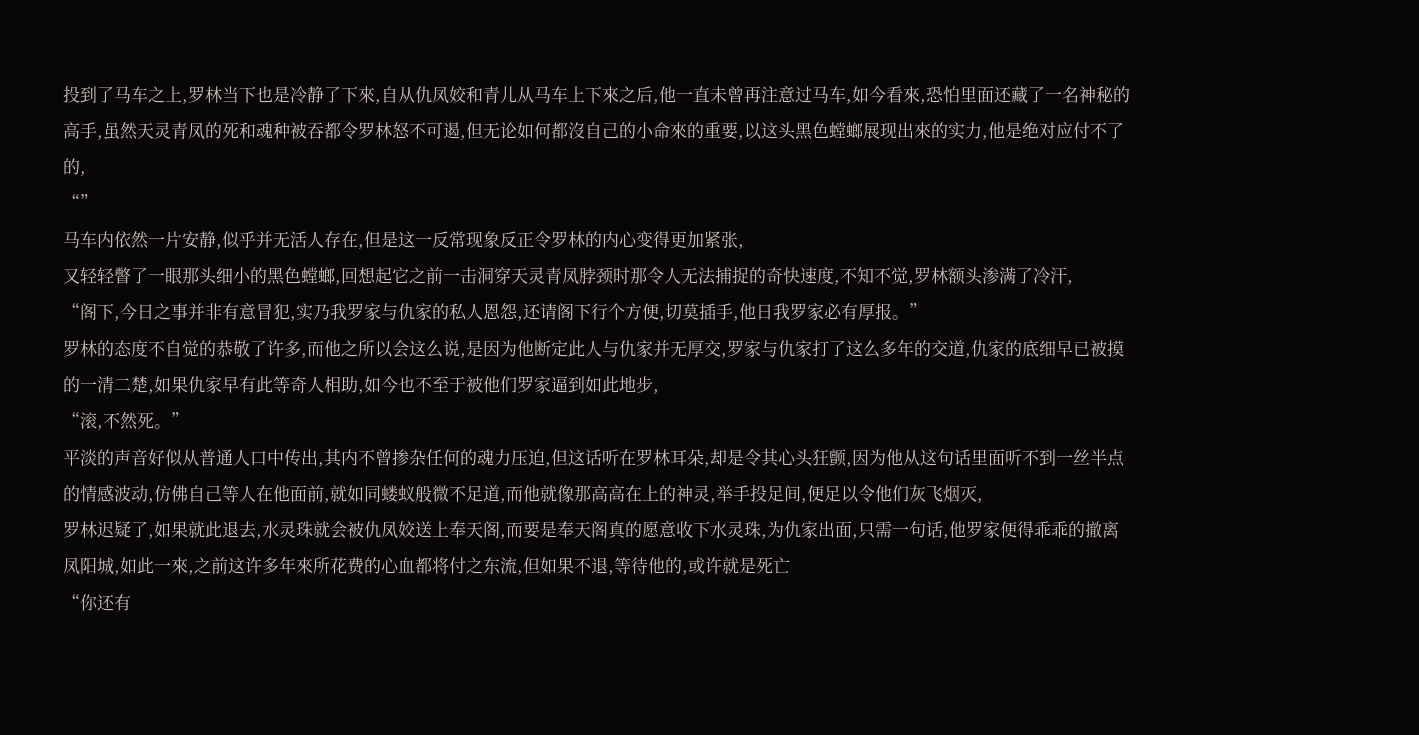投到了马车之上,罗林当下也是冷静了下來,自从仇凤姣和青儿从马车上下來之后,他一直未曾再注意过马车,如今看來,恐怕里面还藏了一名神秘的高手,虽然天灵青凤的死和魂种被吞都令罗林怒不可遏,但无论如何都沒自己的小命來的重要,以这头黑色螳螂展现出來的实力,他是绝对应付不了的,
“”
马车内依然一片安静,似乎并无活人存在,但是这一反常现象反正令罗林的内心变得更加紧张,
又轻轻瞥了一眼那头细小的黑色螳螂,回想起它之前一击洞穿天灵青凤脖颈时那令人无法捕捉的奇快速度,不知不觉,罗林额头渗满了冷汗,
“阁下,今日之事并非有意冒犯,实乃我罗家与仇家的私人恩怨,还请阁下行个方便,切莫插手,他日我罗家必有厚报。”
罗林的态度不自觉的恭敬了许多,而他之所以会这么说,是因为他断定此人与仇家并无厚交,罗家与仇家打了这么多年的交道,仇家的底细早已被摸的一清二楚,如果仇家早有此等奇人相助,如今也不至于被他们罗家逼到如此地步,
“滚,不然死。”
平淡的声音好似从普通人口中传出,其内不曾掺杂任何的魂力压迫,但这话听在罗林耳朵,却是令其心头狂颤,因为他从这句话里面听不到一丝半点的情感波动,仿佛自己等人在他面前,就如同蝼蚁般微不足道,而他就像那高高在上的神灵,举手投足间,便足以令他们灰飞烟灭,
罗林迟疑了,如果就此退去,水灵珠就会被仇凤姣送上奉天阁,而要是奉天阁真的愿意收下水灵珠,为仇家出面,只需一句话,他罗家便得乖乖的撤离凤阳城,如此一來,之前这许多年來所花费的心血都将付之东流,但如果不退,等待他的,或许就是死亡
“你还有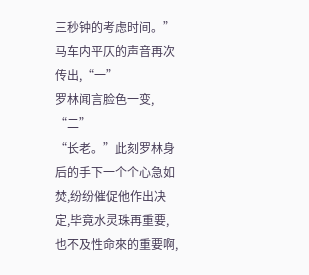三秒钟的考虑时间。”马车内平仄的声音再次传出,“一”
罗林闻言脸色一变,
“二”
“长老。”此刻罗林身后的手下一个个心急如焚,纷纷催促他作出决定,毕竟水灵珠再重要,也不及性命來的重要啊,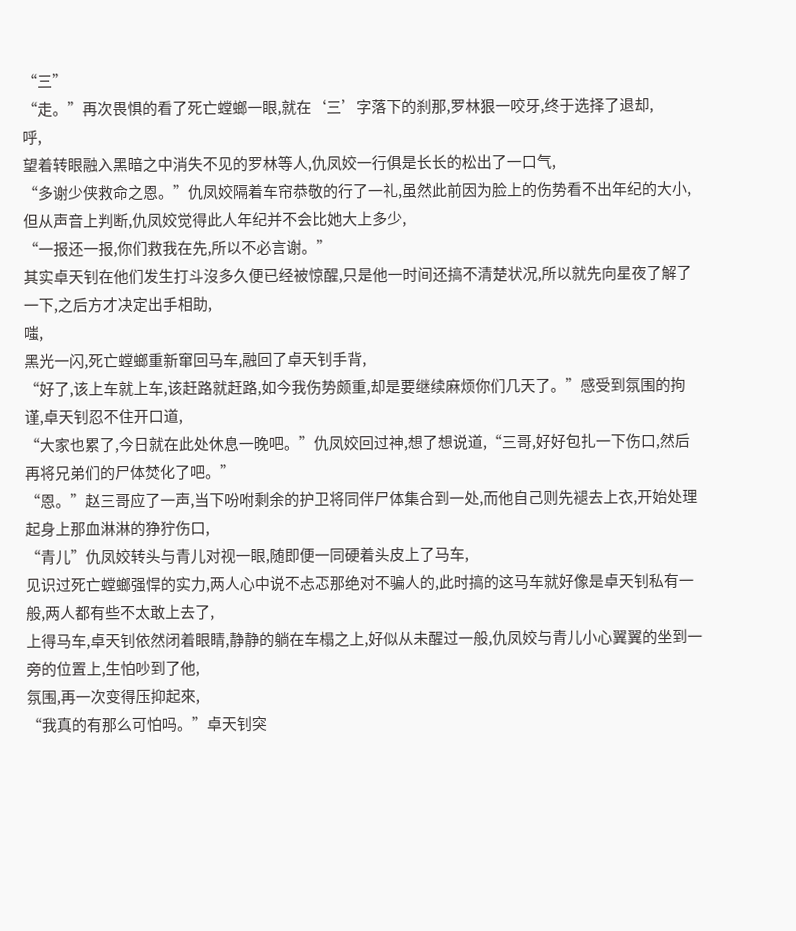“三”
“走。”再次畏惧的看了死亡螳螂一眼,就在‘三’字落下的刹那,罗林狠一咬牙,终于选择了退却,
呼,
望着转眼融入黑暗之中消失不见的罗林等人,仇凤姣一行俱是长长的松出了一口气,
“多谢少侠救命之恩。”仇凤姣隔着车帘恭敬的行了一礼,虽然此前因为脸上的伤势看不出年纪的大小,但从声音上判断,仇凤姣觉得此人年纪并不会比她大上多少,
“一报还一报,你们救我在先,所以不必言谢。”
其实卓天钊在他们发生打斗沒多久便已经被惊醒,只是他一时间还搞不清楚状况,所以就先向星夜了解了一下,之后方才决定出手相助,
嗤,
黑光一闪,死亡螳螂重新窜回马车,融回了卓天钊手背,
“好了,该上车就上车,该赶路就赶路,如今我伤势颇重,却是要继续麻烦你们几天了。”感受到氛围的拘谨,卓天钊忍不住开口道,
“大家也累了,今日就在此处休息一晚吧。”仇凤姣回过神,想了想说道,“三哥,好好包扎一下伤口,然后再将兄弟们的尸体焚化了吧。”
“恩。”赵三哥应了一声,当下吩咐剩余的护卫将同伴尸体集合到一处,而他自己则先褪去上衣,开始处理起身上那血淋淋的狰狞伤口,
“青儿”仇凤姣转头与青儿对视一眼,随即便一同硬着头皮上了马车,
见识过死亡螳螂强悍的实力,两人心中说不忐忑那绝对不骗人的,此时搞的这马车就好像是卓天钊私有一般,两人都有些不太敢上去了,
上得马车,卓天钊依然闭着眼睛,静静的躺在车榻之上,好似从未醒过一般,仇凤姣与青儿小心翼翼的坐到一旁的位置上,生怕吵到了他,
氛围,再一次变得压抑起來,
“我真的有那么可怕吗。”卓天钊突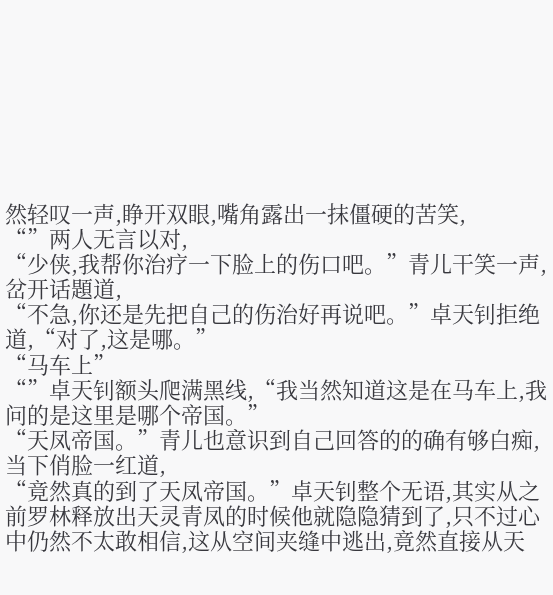然轻叹一声,睁开双眼,嘴角露出一抹僵硬的苦笑,
“”两人无言以对,
“少侠,我帮你治疗一下脸上的伤口吧。”青儿干笑一声,岔开话題道,
“不急,你还是先把自己的伤治好再说吧。”卓天钊拒绝道,“对了,这是哪。”
“马车上”
“”卓天钊额头爬满黑线,“我当然知道这是在马车上,我问的是这里是哪个帝国。”
“天凤帝国。”青儿也意识到自己回答的的确有够白痴,当下俏脸一红道,
“竟然真的到了天凤帝国。”卓天钊整个无语,其实从之前罗林释放出天灵青凤的时候他就隐隐猜到了,只不过心中仍然不太敢相信,这从空间夹缝中逃出,竟然直接从天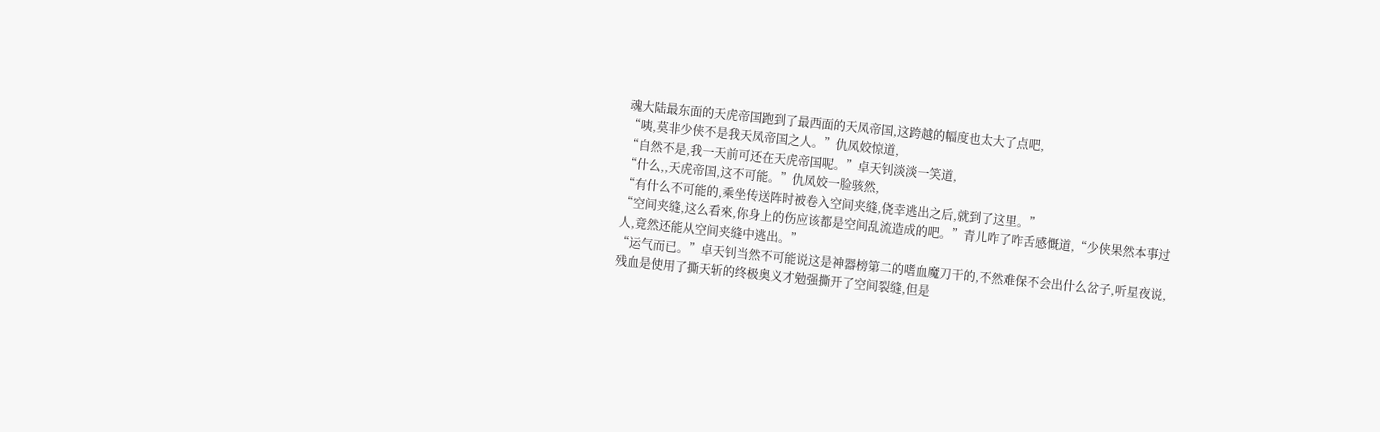魂大陆最东面的天虎帝国跑到了最西面的天凤帝国,这跨越的幅度也太大了点吧,
“咦,莫非少侠不是我天凤帝国之人。”仇凤姣惊道,
“自然不是,我一天前可还在天虎帝国呢。”卓天钊淡淡一笑道,
“什么,,天虎帝国,这不可能。”仇凤姣一脸骇然,
“有什么不可能的,乘坐传送阵时被卷入空间夹缝,侥幸逃出之后,就到了这里。”
“空间夹缝,这么看來,你身上的伤应该都是空间乱流造成的吧。”青儿咋了咋舌感慨道,“少侠果然本事过人,竟然还能从空间夹缝中逃出。”
“运气而已。”卓天钊当然不可能说这是神器榜第二的嗜血魔刀干的,不然难保不会出什么岔子,听星夜说,残血是使用了撕天斩的终极奥义才勉强撕开了空间裂缝,但是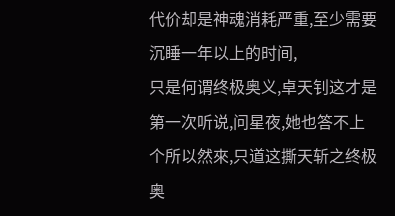代价却是神魂消耗严重,至少需要沉睡一年以上的时间,
只是何谓终极奥义,卓天钊这才是第一次听说,问星夜,她也答不上个所以然來,只道这撕天斩之终极奥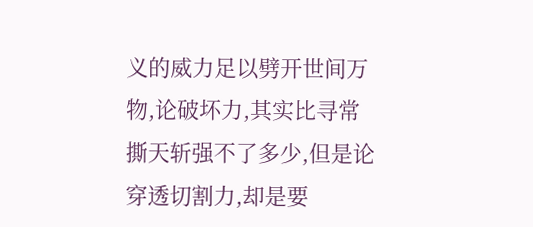义的威力足以劈开世间万物,论破坏力,其实比寻常撕天斩强不了多少,但是论穿透切割力,却是要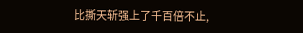比撕天斩强上了千百倍不止,